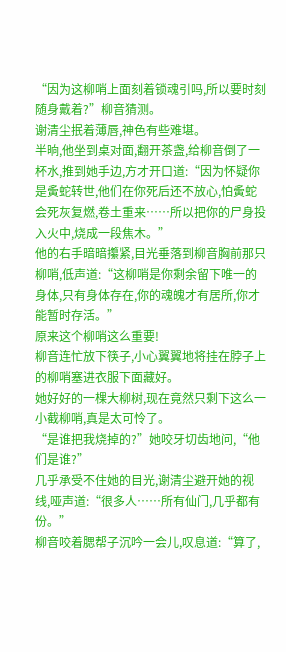“因为这柳哨上面刻着锁魂引吗,所以要时刻随身戴着?”柳音猜测。
谢清尘抿着薄唇,神色有些难堪。
半晌,他坐到桌对面,翻开茶盏,给柳音倒了一杯水,推到她手边,方才开口道:“因为怀疑你是夤蛇转世,他们在你死后还不放心,怕夤蛇会死灰复燃,卷土重来……所以把你的尸身投入火中,烧成一段焦木。”
他的右手暗暗攥紧,目光垂落到柳音胸前那只柳哨,低声道:“这柳哨是你剩余留下唯一的身体,只有身体存在,你的魂魄才有居所,你才能暂时存活。”
原来这个柳哨这么重要!
柳音连忙放下筷子,小心翼翼地将挂在脖子上的柳哨塞进衣服下面藏好。
她好好的一棵大柳树,现在竟然只剩下这么一小截柳哨,真是太可怜了。
“是谁把我烧掉的?”她咬牙切齿地问,“他们是谁?”
几乎承受不住她的目光,谢清尘避开她的视线,哑声道:“很多人……所有仙门,几乎都有份。”
柳音咬着腮帮子沉吟一会儿,叹息道:“算了,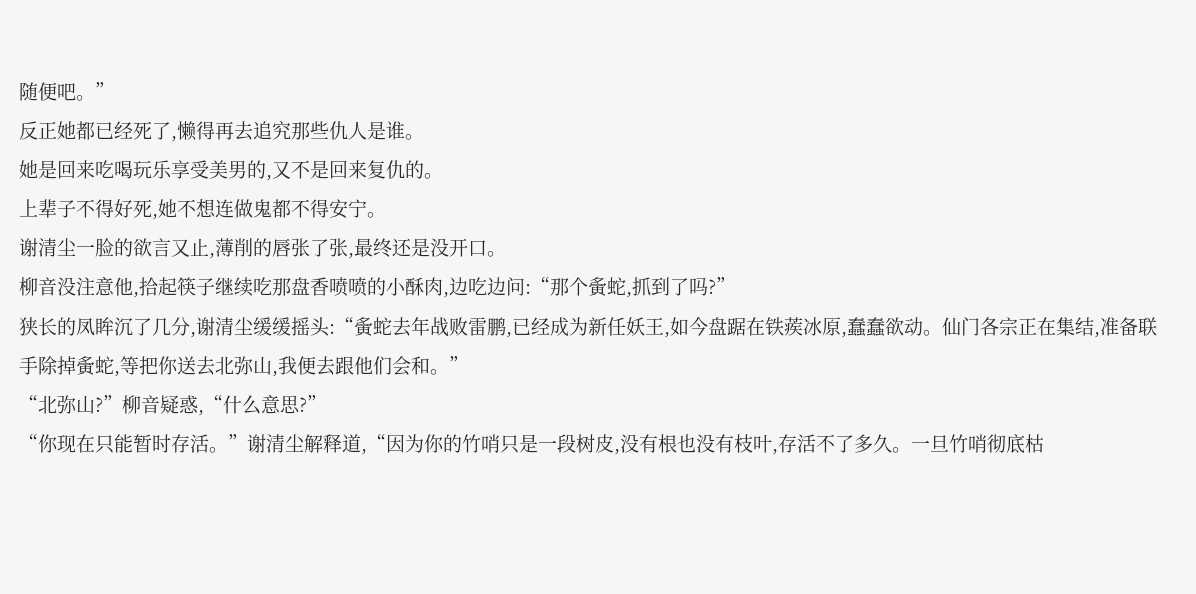随便吧。”
反正她都已经死了,懒得再去追究那些仇人是谁。
她是回来吃喝玩乐享受美男的,又不是回来复仇的。
上辈子不得好死,她不想连做鬼都不得安宁。
谢清尘一脸的欲言又止,薄削的唇张了张,最终还是没开口。
柳音没注意他,拾起筷子继续吃那盘香喷喷的小酥肉,边吃边问:“那个夤蛇,抓到了吗?”
狭长的凤眸沉了几分,谢清尘缓缓摇头:“夤蛇去年战败雷鹏,已经成为新任妖王,如今盘踞在铁蒺冰原,蠢蠢欲动。仙门各宗正在集结,准备联手除掉夤蛇,等把你送去北弥山,我便去跟他们会和。”
“北弥山?”柳音疑惑,“什么意思?”
“你现在只能暂时存活。”谢清尘解释道,“因为你的竹哨只是一段树皮,没有根也没有枝叶,存活不了多久。一旦竹哨彻底枯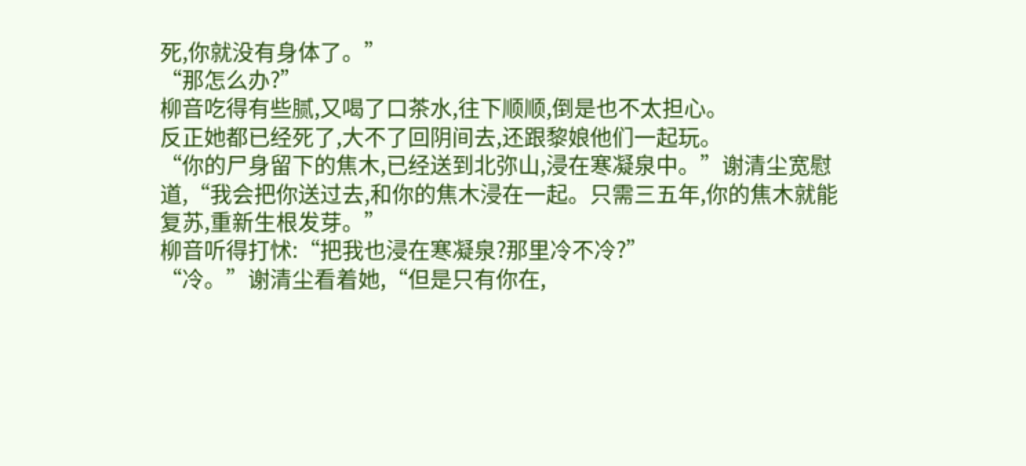死,你就没有身体了。”
“那怎么办?”
柳音吃得有些腻,又喝了口茶水,往下顺顺,倒是也不太担心。
反正她都已经死了,大不了回阴间去,还跟黎娘他们一起玩。
“你的尸身留下的焦木,已经送到北弥山,浸在寒凝泉中。”谢清尘宽慰道,“我会把你送过去,和你的焦木浸在一起。只需三五年,你的焦木就能复苏,重新生根发芽。”
柳音听得打怵:“把我也浸在寒凝泉?那里冷不冷?”
“冷。”谢清尘看着她,“但是只有你在,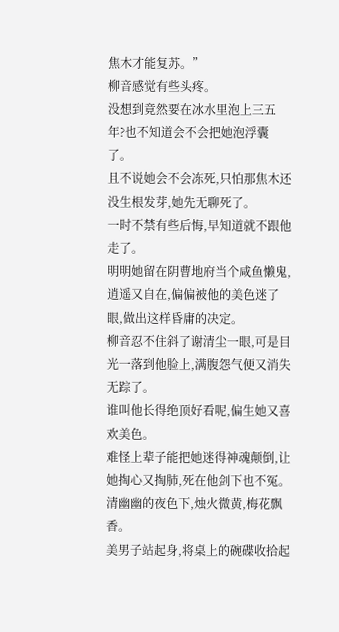焦木才能复苏。”
柳音感觉有些头疼。
没想到竟然要在冰水里泡上三五年?也不知道会不会把她泡浮囊了。
且不说她会不会冻死,只怕那焦木还没生根发芽,她先无聊死了。
一时不禁有些后悔,早知道就不跟他走了。
明明她留在阴曹地府当个咸鱼懒鬼,逍遥又自在,偏偏被他的美色迷了眼,做出这样昏庸的决定。
柳音忍不住斜了谢清尘一眼,可是目光一落到他脸上,满腹怨气便又消失无踪了。
谁叫他长得绝顶好看呢,偏生她又喜欢美色。
难怪上辈子能把她迷得神魂颠倒,让她掏心又掏肺,死在他剑下也不冤。
清幽幽的夜色下,烛火微黄,梅花飘香。
美男子站起身,将桌上的碗碟收拾起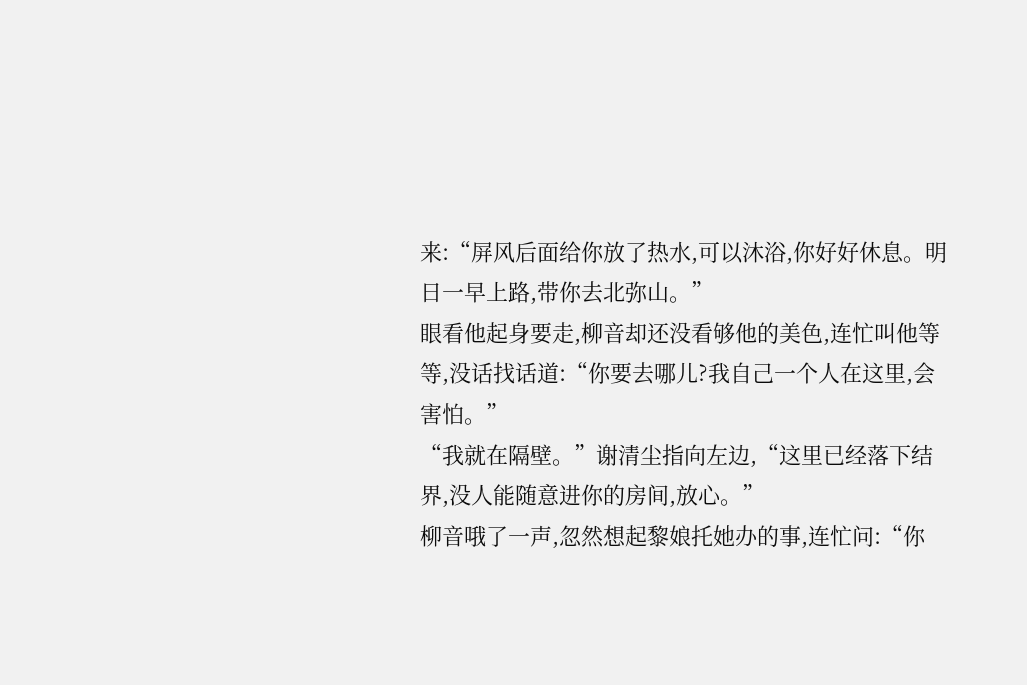来:“屏风后面给你放了热水,可以沐浴,你好好休息。明日一早上路,带你去北弥山。”
眼看他起身要走,柳音却还没看够他的美色,连忙叫他等等,没话找话道:“你要去哪儿?我自己一个人在这里,会害怕。”
“我就在隔壁。”谢清尘指向左边,“这里已经落下结界,没人能随意进你的房间,放心。”
柳音哦了一声,忽然想起黎娘托她办的事,连忙问:“你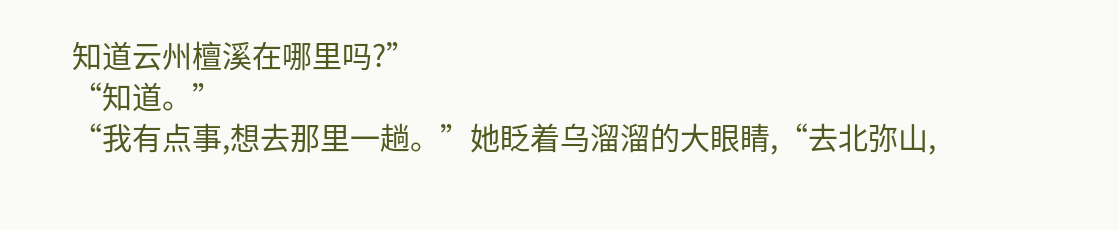知道云州檀溪在哪里吗?”
“知道。”
“我有点事,想去那里一趟。”她眨着乌溜溜的大眼睛,“去北弥山,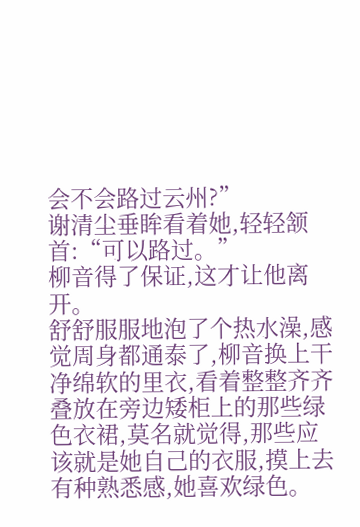会不会路过云州?”
谢清尘垂眸看着她,轻轻颔首:“可以路过。”
柳音得了保证,这才让他离开。
舒舒服服地泡了个热水澡,感觉周身都通泰了,柳音换上干净绵软的里衣,看着整整齐齐叠放在旁边矮柜上的那些绿色衣裙,莫名就觉得,那些应该就是她自己的衣服,摸上去有种熟悉感,她喜欢绿色。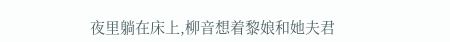夜里躺在床上,柳音想着黎娘和她夫君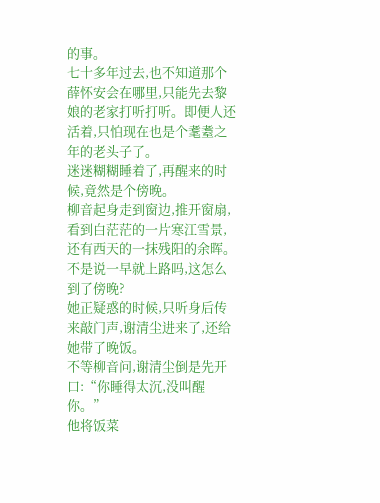的事。
七十多年过去,也不知道那个薛怀安会在哪里,只能先去黎娘的老家打听打听。即便人还活着,只怕现在也是个耄耋之年的老头子了。
迷迷糊糊睡着了,再醒来的时候,竟然是个傍晚。
柳音起身走到窗边,推开窗扇,看到白茫茫的一片寒江雪景,还有西天的一抹残阳的余晖。
不是说一早就上路吗,这怎么到了傍晚?
她正疑惑的时候,只听身后传来敲门声,谢清尘进来了,还给她带了晚饭。
不等柳音问,谢清尘倒是先开口:“你睡得太沉,没叫醒你。”
他将饭菜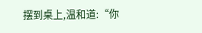摆到桌上,温和道:“你